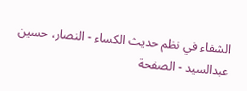الشفاء في نظم حديث الكساء - النصار، حسين عبدالسيد - الصفحة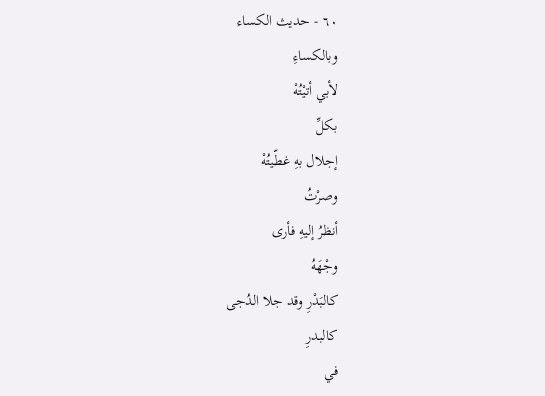٦٠ - حديث الكساء
وبالكساءِ
لأبي أتيْتُهْ
بكلِّ
إجلال بهِ غطّيتُهْ
وصرْتُ
أنظرُ إليهِ فأرى
وجْهَهُ
كالبَدْرِ وقد جلا الدُجى
كالبدرِ
في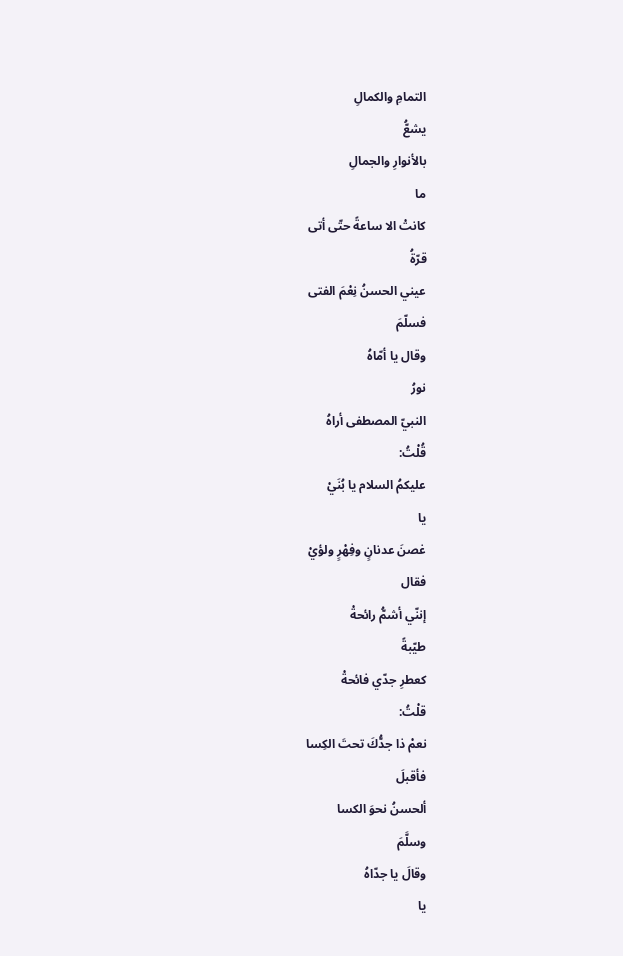التمامِ والكمالِ
يشعُّ
بالأنوارِ والجمالِ
ما
كانتْ الا ساعةً حتّى أتى
قرّةُ
عيني الحسنُ نِعْمَ الفتى
فسلّمَ
وقال يا أمّاهُ
نورُ
النبيّ المصطفى أراهُ
قُلْتُ:
عليكمُ السلام يا بُنَيْ
يا
غصنَ عدنانٍ وفِهْرٍ ولؤيْ
فقال
إننّي أشمُّ رائحةْ
طيّبةً
كعطرِ جدّي فائحةْ
قلْتُ:
نعمْ ذا جدُّكَ تحتَ الكِسا
فأقبلَ
ألحسنُ نحوَ الكسا
وسلَّمَ
وقالَ يا جدّاهُ
يا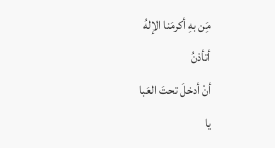مَِن بهِ أكرمَنا الإلهُ
أتأذنُ
أنْ أدخلَ تحتَ العَبا
يا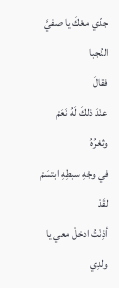جدّي معْكَ يا صفيَّ النُجبا
فقالَ
عنْدَ ذلكَ لَهُ نَعَمْ
وثغرُهُ
في وجْهِ سبطِهِ ابتسَمْ
لقَدْ
أذِنْتُ ادخلْ معي يا ولدِي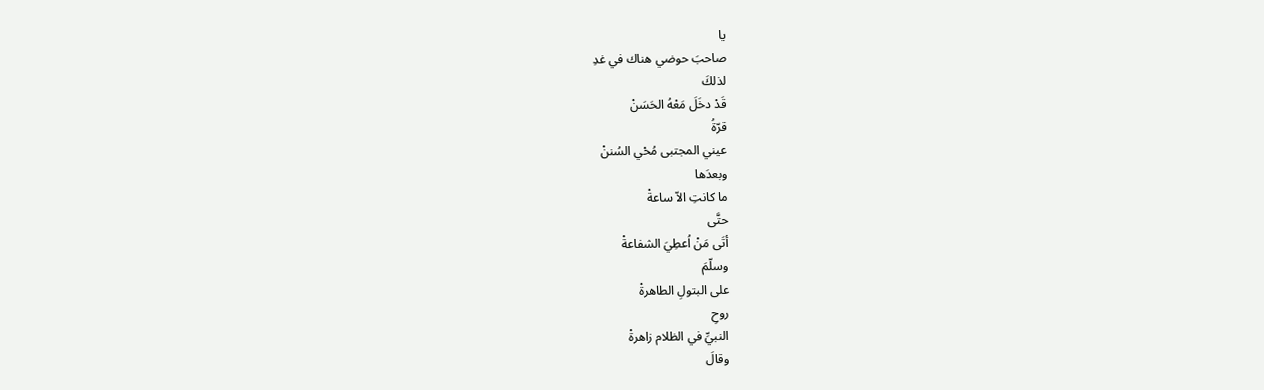يا
صاحبَ حوضي هناك في غدِ
لذلكَ
قَدْ دخَلَ مَعْهُ الحَسَنْ
قرّةُ
عيني المجتبى مُحْي السُننْ
وبعدَها
ما كانتِ الاّ ساعةْ
حتَّى
أتَى مَنْ اُعطِيَ الشفاعةْ
وسلّمَ
على البتولِ الطاهرةْ
روحِ
النبيِّ في الظلام زاهرةْ
وقالَ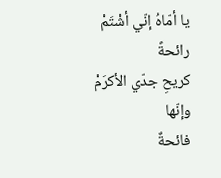يا أمّاهُ إنّي أشْتَمْ
رائحةً
كريحِ جدّي الأكرَمْ
وإنّها
فائحةٌ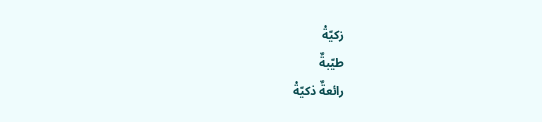زكيّةْ
طيّبةٌ
رائعةٌ ذكيّةْ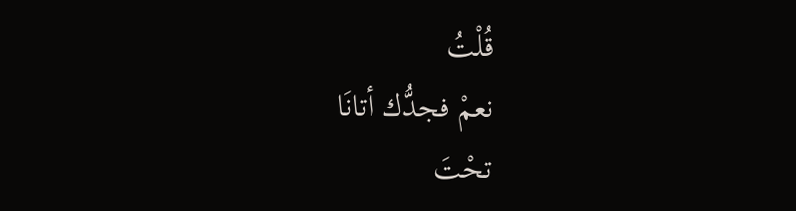قُلْتُ
نعمْ فجدُّك أتانَا
تحْتَ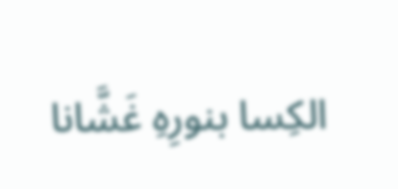الكِسا بنورِهِ غَشَّانا